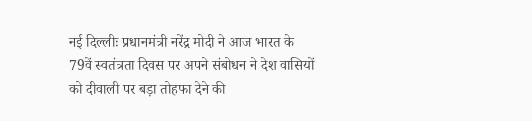नई दिल्लीः प्रधानमंत्री नरेंद्र मोदी ने आज भारत के 79वें स्वतंत्रता दिवस पर अपने संबोधन ने देश वासियों को दीवाली पर बड़ा तोहफा देने की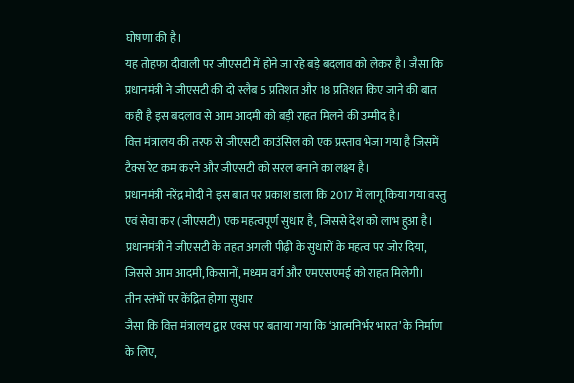घोषणा की है।
यह तोहफा दीवाली पर जीएसटी में होने जा रहे बड़े बदलाव को लेकर है। जैसा कि प्रधानमंत्री ने जीएसटी की दो स्लैब 5 प्रतिशत और 18 प्रतिशत किए जाने की बात कही है इस बदलाव से आम आदमी को बड़ी राहत मिलने की उम्मीद है।
वित्त मंत्रालय की तरफ से जीएसटी काउंसिल को एक प्रस्ताव भेजा गया है जिसमें टैक्स रेट कम करने और जीएसटी को सरल बनाने का लक्ष्य है।
प्रधानमंत्री नरेंद्र मोदी ने इस बात पर प्रकाश डाला कि 2017 में लागू किया गया वस्तु एवं सेवा कर (जीएसटी) एक महत्वपूर्ण सुधार है, जिससे देश को लाभ हुआ है। प्रधानमंत्री ने जीएसटी के तहत अगली पीढ़ी के सुधारों के महत्व पर जोर दिया, जिससे आम आदमी, किसानों, मध्यम वर्ग और एमएसएमई को राहत मिलेगी।
तीन स्तंभों पर केंद्रित होगा सुधार
जैसा कि वित्त मंत्रालय द्वार एक्स पर बताया गया कि ‘आत्मनिर्भर भारत’ के निर्माण के लिए,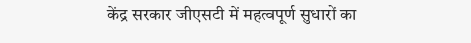केंद्र सरकार जीएसटी में महत्वपूर्ण सुधारों का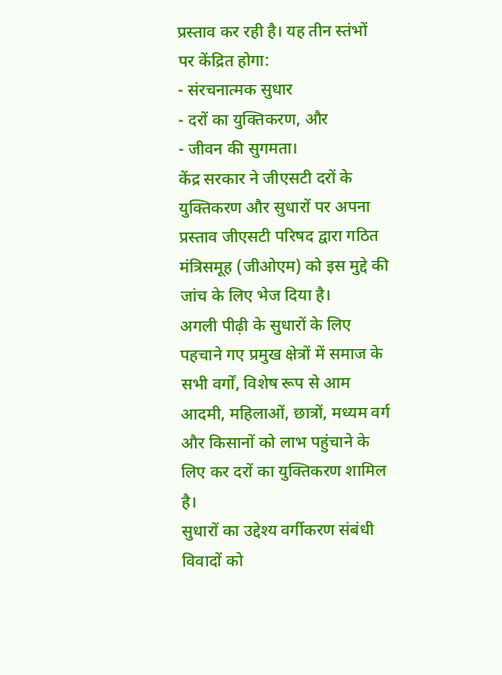प्रस्ताव कर रही है। यह तीन स्तंभों पर केंद्रित होगा:
- संरचनात्मक सुधार
- दरों का युक्तिकरण, और
- जीवन की सुगमता।
केंद्र सरकार ने जीएसटी दरों के युक्तिकरण और सुधारों पर अपना प्रस्ताव जीएसटी परिषद द्वारा गठित मंत्रिसमूह (जीओएम) को इस मुद्दे की जांच के लिए भेज दिया है।
अगली पीढ़ी के सुधारों के लिए पहचाने गए प्रमुख क्षेत्रों में समाज के सभी वर्गों, विशेष रूप से आम आदमी, महिलाओं, छात्रों, मध्यम वर्ग और किसानों को लाभ पहुंचाने के लिए कर दरों का युक्तिकरण शामिल है।
सुधारों का उद्देश्य वर्गीकरण संबंधी विवादों को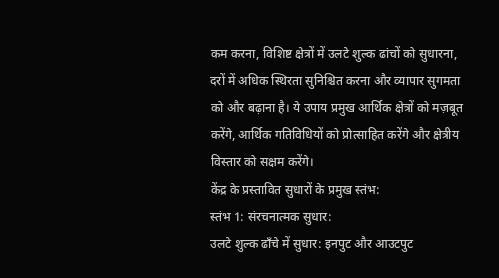कम करना, विशिष्ट क्षेत्रों में उलटे शुल्क ढांचों को सुधारना, दरों में अधिक स्थिरता सुनिश्चित करना और व्यापार सुगमता को और बढ़ाना है। ये उपाय प्रमुख आर्थिक क्षेत्रों को मज़बूत करेंगे, आर्थिक गतिविधियों को प्रोत्साहित करेंगे और क्षेत्रीय विस्तार को सक्षम करेंगे।
केंद्र के प्रस्तावित सुधारों के प्रमुख स्तंभ:
स्तंभ 1: संरचनात्मक सुधार:
उलटे शुल्क ढाँचे में सुधार: इनपुट और आउटपुट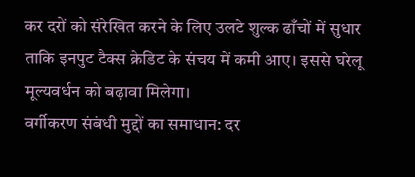कर दरों को संरेखित करने के लिए उलटे शुल्क ढाँचों में सुधार ताकि इनपुट टैक्स क्रेडिट के संचय में कमी आए। इससे घरेलू मूल्यवर्धन को बढ़ावा मिलेगा।
वर्गीकरण संबंधी मुद्दों का समाधान: दर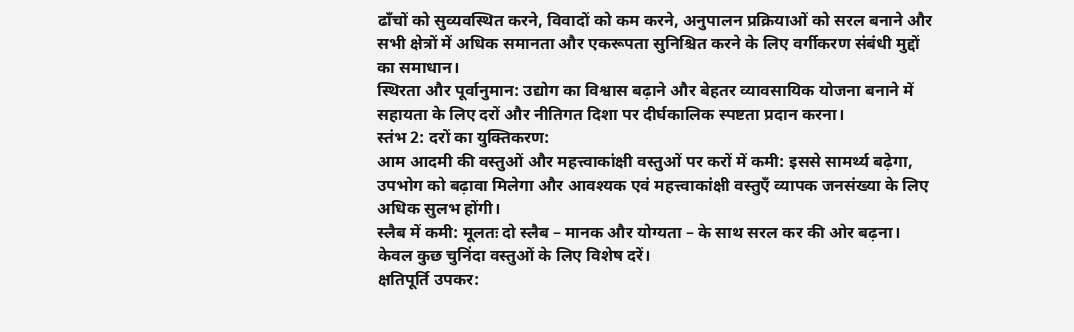ढाँचों को सुव्यवस्थित करने, विवादों को कम करने, अनुपालन प्रक्रियाओं को सरल बनाने और सभी क्षेत्रों में अधिक समानता और एकरूपता सुनिश्चित करने के लिए वर्गीकरण संबंधी मुद्दों का समाधान।
स्थिरता और पूर्वानुमान: उद्योग का विश्वास बढ़ाने और बेहतर व्यावसायिक योजना बनाने में सहायता के लिए दरों और नीतिगत दिशा पर दीर्घकालिक स्पष्टता प्रदान करना।
स्तंभ 2: दरों का युक्तिकरण:
आम आदमी की वस्तुओं और महत्त्वाकांक्षी वस्तुओं पर करों में कमी: इससे सामर्थ्य बढ़ेगा, उपभोग को बढ़ावा मिलेगा और आवश्यक एवं महत्त्वाकांक्षी वस्तुएँ व्यापक जनसंख्या के लिए अधिक सुलभ होंगी।
स्लैब में कमी: मूलतः दो स्लैब – मानक और योग्यता – के साथ सरल कर की ओर बढ़ना। केवल कुछ चुनिंदा वस्तुओं के लिए विशेष दरें।
क्षतिपूर्ति उपकर: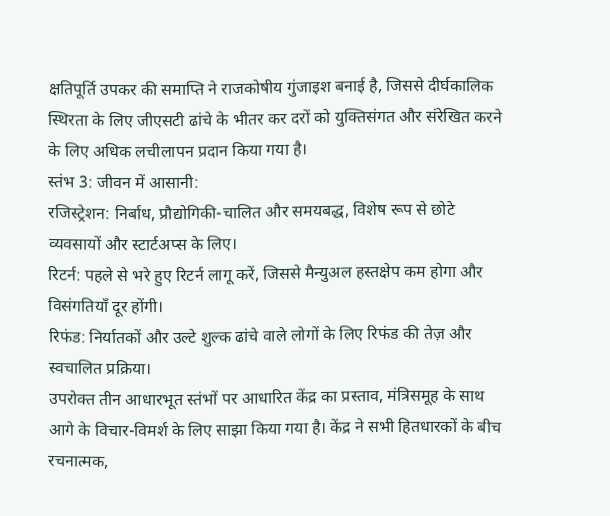क्षतिपूर्ति उपकर की समाप्ति ने राजकोषीय गुंजाइश बनाई है, जिससे दीर्घकालिक स्थिरता के लिए जीएसटी ढांचे के भीतर कर दरों को युक्तिसंगत और संरेखित करने के लिए अधिक लचीलापन प्रदान किया गया है।
स्तंभ 3: जीवन में आसानी:
रजिस्ट्रेशन: निर्बाध, प्रौद्योगिकी-चालित और समयबद्ध, विशेष रूप से छोटे व्यवसायों और स्टार्टअप्स के लिए।
रिटर्न: पहले से भरे हुए रिटर्न लागू करें, जिससे मैन्युअल हस्तक्षेप कम होगा और विसंगतियाँ दूर होंगी।
रिफंड: निर्यातकों और उल्टे शुल्क ढांचे वाले लोगों के लिए रिफंड की तेज़ और स्वचालित प्रक्रिया।
उपरोक्त तीन आधारभूत स्तंभों पर आधारित केंद्र का प्रस्ताव, मंत्रिसमूह के साथ आगे के विचार-विमर्श के लिए साझा किया गया है। केंद्र ने सभी हितधारकों के बीच रचनात्मक,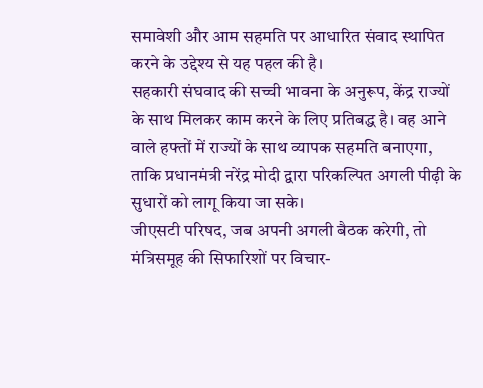समावेशी और आम सहमति पर आधारित संवाद स्थापित करने के उद्देश्य से यह पहल की है।
सहकारी संघवाद की सच्ची भावना के अनुरूप, केंद्र राज्यों के साथ मिलकर काम करने के लिए प्रतिबद्ध है। वह आने वाले हफ्तों में राज्यों के साथ व्यापक सहमति बनाएगा, ताकि प्रधानमंत्री नरेंद्र मोदी द्वारा परिकल्पित अगली पीढ़ी के सुधारों को लागू किया जा सके।
जीएसटी परिषद, जब अपनी अगली बैठक करेगी, तो मंत्रिसमूह की सिफारिशों पर विचार-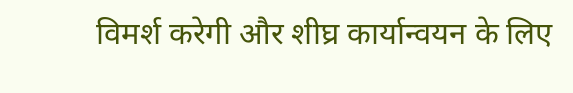विमर्श करेगी और शीघ्र कार्यान्वयन के लिए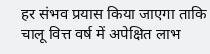हर संभव प्रयास किया जाएगा ताकि चालू वित्त वर्ष में अपेक्षित लाभ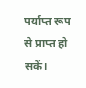पर्याप्त रूप से प्राप्त हो सकें।